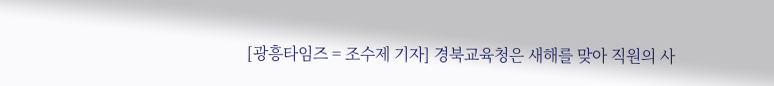[광흥타임즈 = 조수제 기자] 경북교육청은 새해를 맞아 직원의 사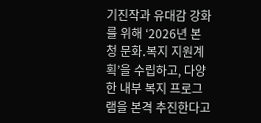기진작과 유대감 강화를 위해 ‘2026년 본청 문화․복지 지원계획’을 수립하고, 다양한 내부 복지 프로그램을 본격 추진한다고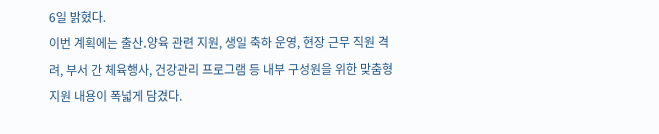6일 밝혔다.
이번 계획에는 출산․양육 관련 지원, 생일 축하 운영, 현장 근무 직원 격려, 부서 간 체육행사, 건강관리 프로그램 등 내부 구성원을 위한 맞춤형 지원 내용이 폭넓게 담겼다.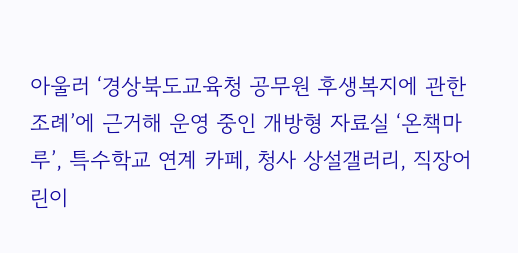아울러 ‘경상북도교육청 공무원 후생복지에 관한 조례’에 근거해 운영 중인 개방형 자료실 ‘온책마루’, 특수학교 연계 카페, 청사 상설갤러리, 직장어린이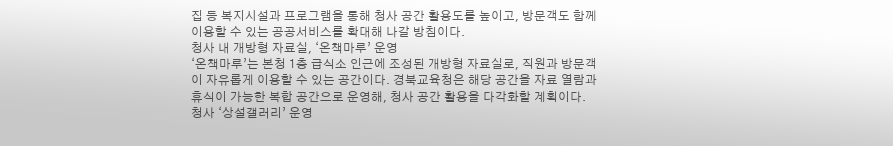집 등 복지시설과 프로그램을 통해 청사 공간 활용도를 높이고, 방문객도 함께 이용할 수 있는 공공서비스를 확대해 나갈 방침이다.
청사 내 개방형 자료실, ‘온책마루’ 운영
‘온책마루’는 본청 1층 급식소 인근에 조성된 개방형 자료실로, 직원과 방문객이 자유롭게 이용할 수 있는 공간이다. 경북교육청은 해당 공간을 자료 열람과 휴식이 가능한 복합 공간으로 운영해, 청사 공간 활용을 다각화할 계획이다.
청사 ‘상설갤러리’ 운영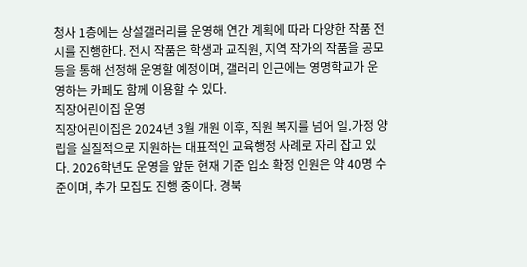청사 1층에는 상설갤러리를 운영해 연간 계획에 따라 다양한 작품 전시를 진행한다. 전시 작품은 학생과 교직원, 지역 작가의 작품을 공모 등을 통해 선정해 운영할 예정이며, 갤러리 인근에는 영명학교가 운영하는 카페도 함께 이용할 수 있다.
직장어린이집 운영
직장어린이집은 2024년 3월 개원 이후, 직원 복지를 넘어 일․가정 양립을 실질적으로 지원하는 대표적인 교육행정 사례로 자리 잡고 있다. 2026학년도 운영을 앞둔 현재 기준 입소 확정 인원은 약 40명 수준이며, 추가 모집도 진행 중이다. 경북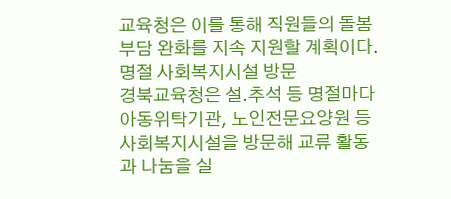교육청은 이를 통해 직원들의 돌봄 부담 완화를 지속 지원할 계획이다.
명절 사회복지시설 방문
경북교육청은 설․추석 등 명절마다 아동위탁기관, 노인전문요양원 등 사회복지시설을 방문해 교류 활동과 나눔을 실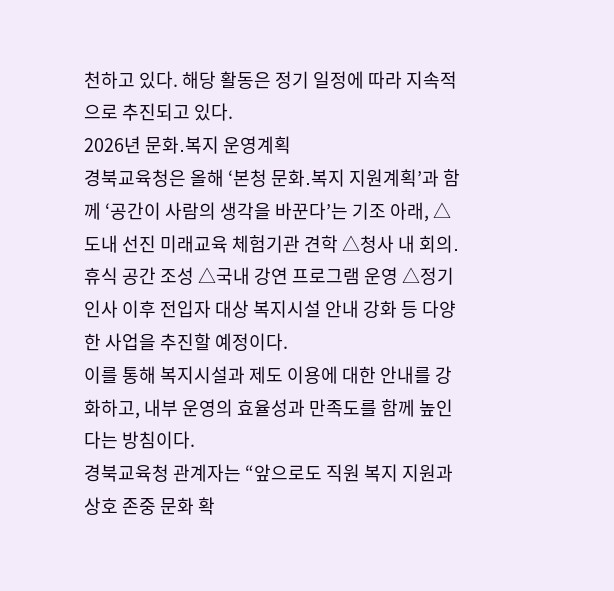천하고 있다. 해당 활동은 정기 일정에 따라 지속적으로 추진되고 있다.
2026년 문화․복지 운영계획
경북교육청은 올해 ‘본청 문화․복지 지원계획’과 함께 ‘공간이 사람의 생각을 바꾼다’는 기조 아래, △도내 선진 미래교육 체험기관 견학 △청사 내 회의․휴식 공간 조성 △국내 강연 프로그램 운영 △정기인사 이후 전입자 대상 복지시설 안내 강화 등 다양한 사업을 추진할 예정이다.
이를 통해 복지시설과 제도 이용에 대한 안내를 강화하고, 내부 운영의 효율성과 만족도를 함께 높인다는 방침이다.
경북교육청 관계자는 “앞으로도 직원 복지 지원과 상호 존중 문화 확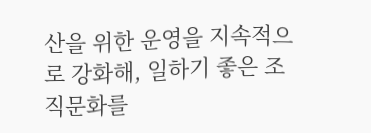산을 위한 운영을 지속적으로 강화해, 일하기 좋은 조직문화를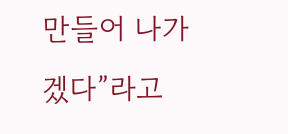만들어 나가겠다”라고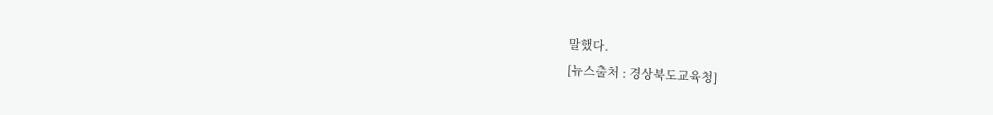말했다.
[뉴스출처 : 경상북도교육청]